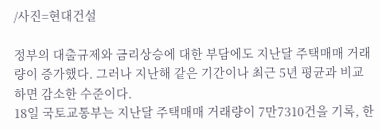/사진=현대건설

정부의 대출규제와 금리상승에 대한 부담에도 지난달 주택매매 거래량이 증가했다. 그러나 지난해 같은 기간이나 최근 5년 평균과 비교하면 감소한 수준이다.
18일 국토교통부는 지난달 주택매매 거래량이 7만7310건을 기록, 한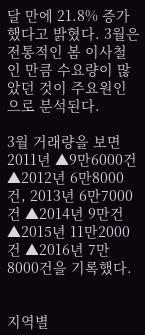달 만에 21.8% 증가했다고 밝혔다. 3월은 전통적인 봄 이사철인 만큼 수요량이 많았던 것이 주요원인으로 분석된다.

3월 거래량을 보면 2011년 ▲9만6000건 ▲2012년 6만8000건, 2013년 6만7000건 ▲2014년 9만건 ▲2015년 11만2000건 ▲2016년 7만8000건을 기록했다.


지역별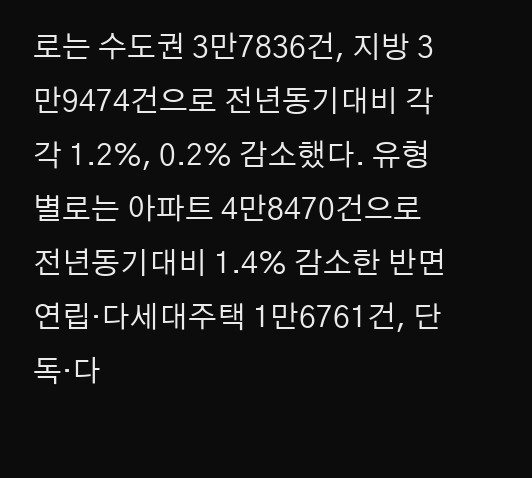로는 수도권 3만7836건, 지방 3만9474건으로 전년동기대비 각각 1.2%, 0.2% 감소했다. 유형별로는 아파트 4만8470건으로 전년동기대비 1.4% 감소한 반면 연립·다세대주택 1만6761건, 단독·다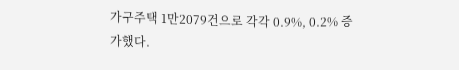가구주택 1만2079건으로 각각 0.9%, 0.2% 증가했다.